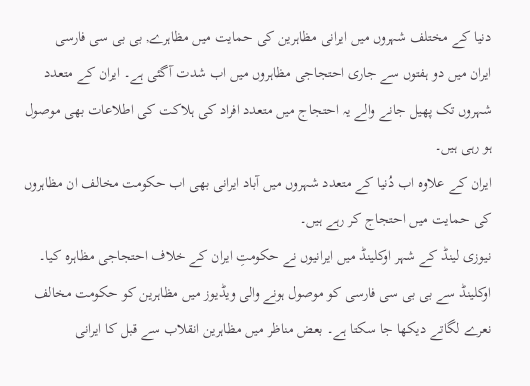دنیا کے مختلف شہروں میں ایرانی مظاہرین کی حمایت میں مظاہرے, بی بی سی فارسی
ایران میں دو ہفتوں سے جاری احتجاجی مظاہروں میں اب شدت آگئی ہے۔ ایران کے متعدد شہروں تک پھیل جانے والے یہ احتجاج میں متعدد افراد کی ہلاکت کی اطلاعات بھی موصول ہو رہی ہیں۔
ایران کے علاوہ اب دُنیا کے متعدد شہروں میں آباد ایرانی بھی اب حکومت مخالف ان مظاہروں کی حمایت میں احتجاج کر رہے ہیں۔
نیوزی لینڈ کے شہر اوکلینڈ میں ایرانیوں نے حکومتِ ایران کے خلاف احتجاجی مظاہرہ کیا۔
اوکلینڈ سے بی بی سی فارسی کو موصول ہونے والی ویڈیوز میں مظاہرین کو حکومت مخالف نعرے لگاتے دیکھا جا سکتا ہے۔ بعض مناظر میں مظاہرین انقلاب سے قبل کا ایرانی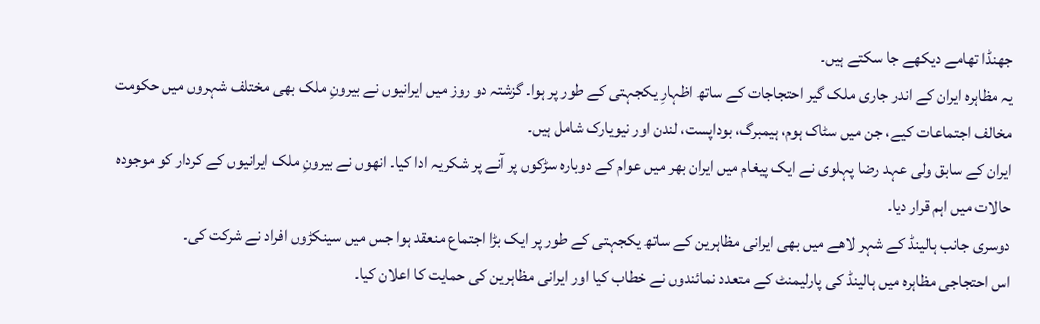جھنڈا تھامے دیکھے جا سکتے ہیں۔
یہ مظاہرہ ایران کے اندر جاری ملک گیر احتجاجات کے ساتھ اظہارِ یکجہتی کے طور پر ہوا۔ گزشتہ دو روز میں ایرانیوں نے بیرونِ ملک بھی مختلف شہروں میں حکومت مخالف اجتماعات کیے، جن میں سٹاک ہوم، ہیمبرگ، بوداپست، لندن اور نیویارک شامل ہیں۔
ایران کے سابق ولی عہد رضا پہلوی نے ایک پیغام میں ایران بھر میں عوام کے دوبارہ سڑکوں پر آنے پر شکریہ ادا کیا۔ انھوں نے بیرونِ ملک ایرانیوں کے کردار کو موجودہ حالات میں اہم قرار دیا۔
دوسری جانب ہالینڈ کے شہر لاهے میں بھی ایرانی مظاہرین کے ساتھ یکجہتی کے طور پر ایک بڑا اجتماع منعقد ہوا جس میں سینکڑوں افراد نے شرکت کی۔
اس احتجاجی مظاہرہ میں ہالینڈ کی پارلیمنٹ کے متعدد نمائندوں نے خطاب کیا اور ایرانی مظاہرین کی حمایت کا اعلان کیا۔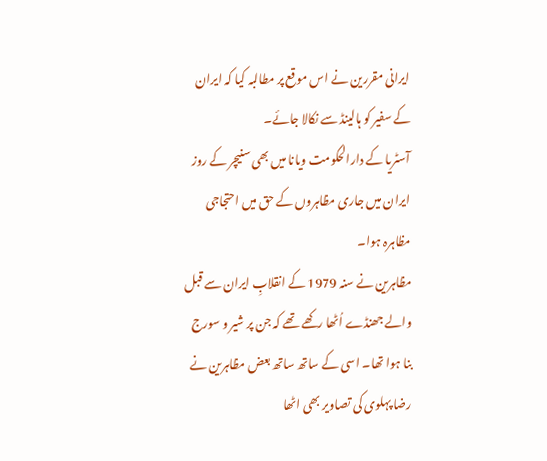ایرانی مقررین نے اس موقع پر مطالبہ کیا کہ ایران کے سفیر کو ہالینڈ سے نکالا جائے۔
آسٹریا کے دارالحکومت ویانا میں بھی سنیچر کے روز ایران میں جاری مظاہروں کے حق میں احتجاجی مظاہرہ ہوا۔
مظاہرین نے سنہ 1979 کے انقلابِ ایران سے قبل والے جھنڈے اُٹھا رکھے تھے کہ جن پر شیر و سورج بنا ہوا تھا۔ اسی کے ساتھ ساتھ بعض مظاہرین نے رضا پہلوی کی تصاویر بھی اٹھا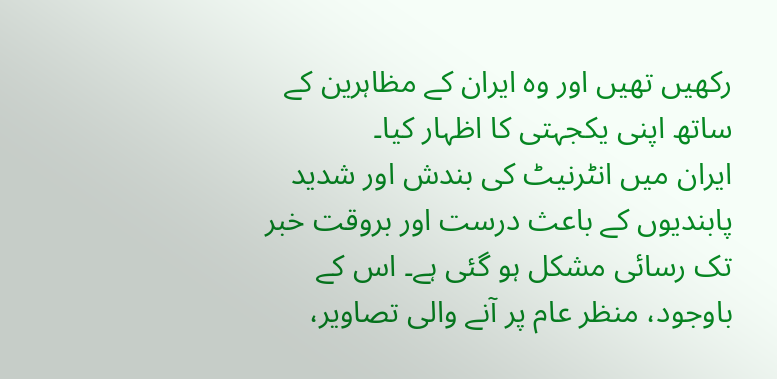رکھیں تھیں اور وہ ایران کے مظاہرین کے ساتھ اپنی یکجہتی کا اظہار کیا۔
ایران میں انٹرنیٹ کی بندش اور شدید پابندیوں کے باعث درست اور بروقت خبر تک رسائی مشکل ہو گئی ہے۔ اس کے باوجود، منظر عام پر آنے والی تصاویر،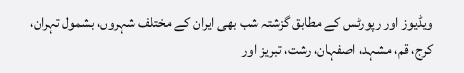ویڈیوز اور رپورٹس کے مطابق گزشتہ شب بھی ایران کے مختلف شہروں، بشمول تہران، کرج، قم، مشہد، اصفہان، رشت، تبریز اور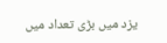یزد میں بڑی تعداد میں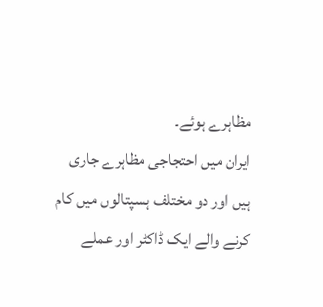مظاہرے ہوئے۔
ایران میں احتجاجی مظاہرے جاری ہیں اور دو مختلف ہسپتالوں میں کام کرنے والے ایک ڈاکٹر اور عملے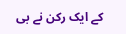کے ایک رکن نے بی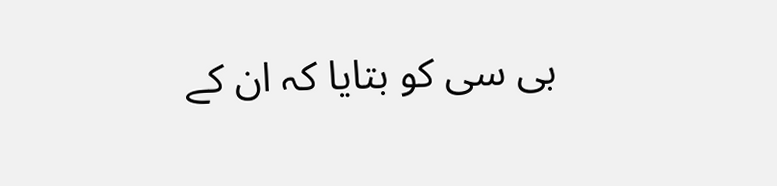بی سی کو بتایا کہ ان کے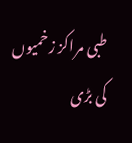طبی مراکز زخمیوں کی بڑی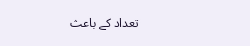تعداد کے باعث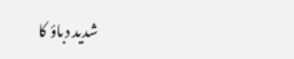شدید دباؤ کا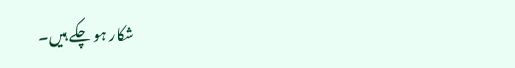شکار ہو چکے ہیں۔